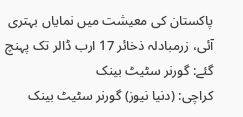پاکستان کی معیشت میں نمایاں بہتری آئی، زرمبادلہ ذخائر 17 ارب ڈالر تک پہنچ گئے: گورنر سٹیٹ بینک
کراچی: (دنیا نیوز) گورنر سٹیٹ بینک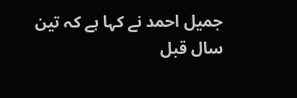جمیل احمد نے کہا ہے کہ تین سال قبل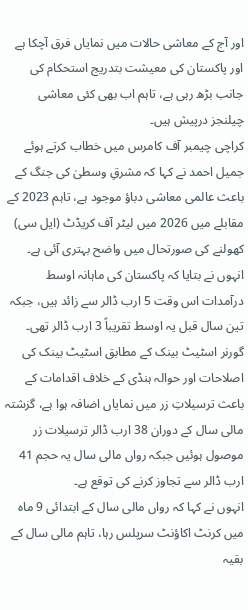اور آج کے معاشی حالات میں نمایاں فرق آچکا ہے اور پاکستان کی معیشت بتدریج استحکام کی جانب بڑھ رہی ہے، تاہم اب بھی کئی معاشی چیلنجز درپیش ہیں۔
کراچی چیمبر آف کامرس میں خطاب کرتے ہوئے جمیل احمد نے کہا کہ مشرقِ وسطیٰ کی جنگ کے باعث عالمی معاشی دباؤ موجود ہے، تاہم 2023 کے مقابلے میں 2026 میں لیٹر آف کریڈٹ (ایل سی) کھولنے کی صورتحال میں واضح بہتری آئی ہے۔ انہوں نے بتایا کہ پاکستان کی ماہانہ اوسط درآمدات اس وقت 5 ارب ڈالر سے زائد ہیں، جبکہ تین سال قبل یہ اوسط تقریباً 3 ارب ڈالر تھی۔
گورنر اسٹیٹ بینک کے مطابق اسٹیٹ بینک کی اصلاحات اور حوالہ ہنڈی کے خلاف اقدامات کے باعث ترسیلاتِ زر میں نمایاں اضافہ ہوا ہے، گزشتہ مالی سال کے دوران 38 ارب ڈالر ترسیلات زر موصول ہوئیں جبکہ رواں مالی سال یہ حجم 41 ارب ڈالر سے تجاوز کرنے کی توقع ہے۔
انہوں نے کہا کہ رواں مالی سال کے ابتدائی 9 ماہ میں کرنٹ اکاؤنٹ سرپلس رہا، تاہم مالی سال کے بقیہ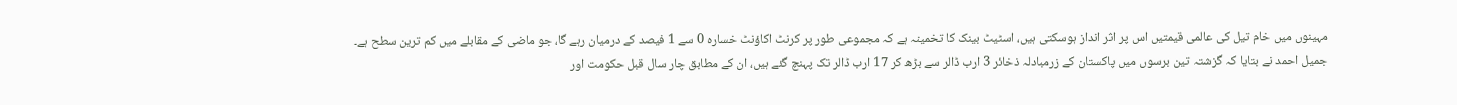مہینوں میں خام تیل کی عالمی قیمتیں اس پر اثر انداز ہوسکتی ہیں، اسٹیٹ بینک کا تخمینہ ہے کہ مجموعی طور پر کرنٹ اکاؤنٹ خسارہ 0 سے 1 فیصد کے درمیان رہے گا، جو ماضی کے مقابلے میں کم ترین سطح ہے۔
جمیل احمد نے بتایا کہ گزشتہ تین برسوں میں پاکستان کے زرمبادلہ ذخائر 3 ارب ڈالر سے بڑھ کر 17 ارب ڈالر تک پہنچ گئے ہیں، ان کے مطابق چار سال قبل حکومت اور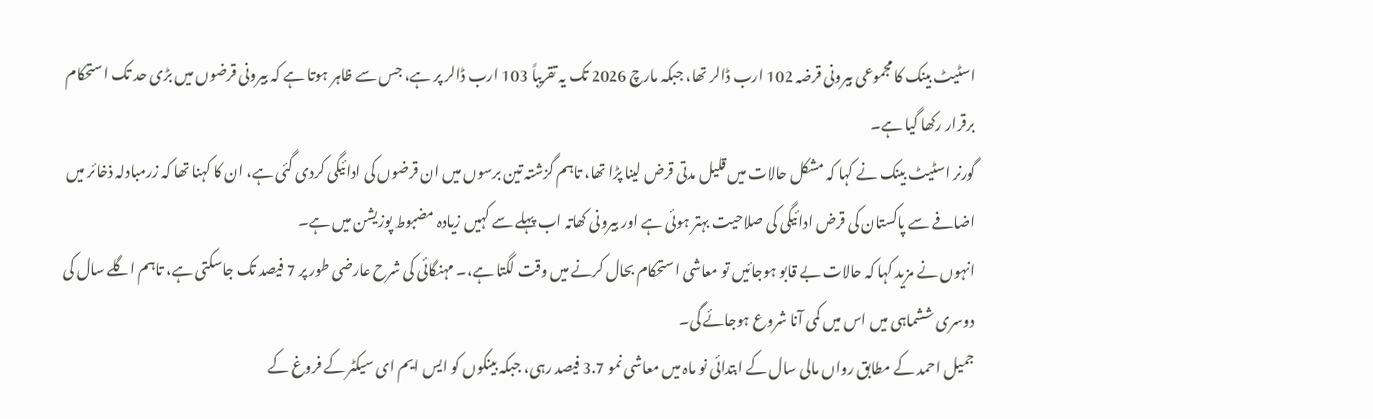اسٹیٹ بینک کا مجموعی بیرونی قرضہ 102 ارب ڈالر تھا، جبکہ مارچ 2026 تک یہ تقریباً 103 ارب ڈالر پر ہے، جس سے ظاہر ہوتا ہے کہ بیرونی قرضوں میں بڑی حد تک استحکام برقرار رکھا گیا ہے۔
گورنر اسٹیٹ بینک نے کہا کہ مشکل حالات میں قلیل مدتی قرض لینا پڑا تھا، تاہم گزشتہ تین برسوں میں ان قرضوں کی ادائیگی کردی گئی ہے، ان کا کہنا تھا کہ زرمبادلہ ذخائر میں اضافے سے پاکستان کی قرض ادائیگی کی صلاحیت بہتر ہوئی ہے اور بیرونی کھاتہ اب پہلے سے کہیں زیادہ مضبوط پوزیشن میں ہے۔
انہوں نے مزید کہا کہ حالات بے قابو ہوجائیں تو معاشی استحکام بحال کرنے میں وقت لگتا ہے،۔ مہنگائی کی شرح عارضی طور پر 7 فیصد تک جاسکتی ہے، تاہم اگلے سال کی دوسری ششماہی میں اس میں کمی آنا شروع ہوجائے گی۔
جمیل احمد کے مطابق رواں مالی سال کے ابتدائی نو ماہ میں معاشی نمو 3.7 فیصد رہی، جبکہ بینکوں کو ایس ایم ای سیکٹر کے فروغ کے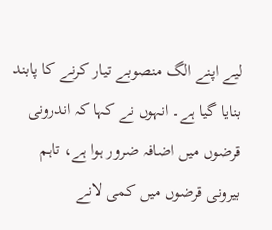لیے اپنے الگ منصوبے تیار کرنے کا پابند بنایا گیا ہے۔ انہوں نے کہا کہ اندرونی قرضوں میں اضافہ ضرور ہوا ہے، تاہم بیرونی قرضوں میں کمی لانے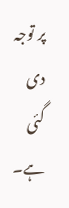پر توجہ دی گئی ہے۔